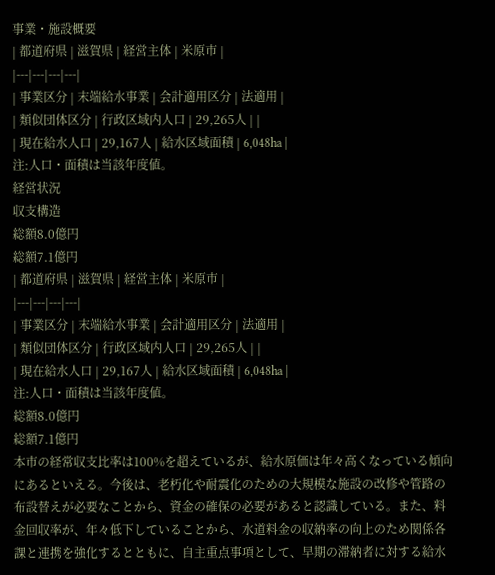事業・施設概要
| 都道府県 | 滋賀県 | 経営主体 | 米原市 |
|---|---|---|---|
| 事業区分 | 末端給水事業 | 会計適用区分 | 法適用 |
| 類似団体区分 | 行政区域内人口 | 29,265人 | |
| 現在給水人口 | 29,167人 | 給水区域面積 | 6,048ha |
注:人口・面積は当該年度値。
経営状況
収支構造
総額8.0億円
総額7.1億円
| 都道府県 | 滋賀県 | 経営主体 | 米原市 |
|---|---|---|---|
| 事業区分 | 末端給水事業 | 会計適用区分 | 法適用 |
| 類似団体区分 | 行政区域内人口 | 29,265人 | |
| 現在給水人口 | 29,167人 | 給水区域面積 | 6,048ha |
注:人口・面積は当該年度値。
総額8.0億円
総額7.1億円
本市の経常収支比率は100%を超えているが、給水原価は年々高くなっている傾向にあるといえる。今後は、老朽化や耐震化のための大規模な施設の改修や管路の布設替えが必要なことから、資金の確保の必要があると認識している。また、料金回収率が、年々低下していることから、水道料金の収納率の向上のため関係各課と連携を強化するとともに、自主重点事項として、早期の滞納者に対する給水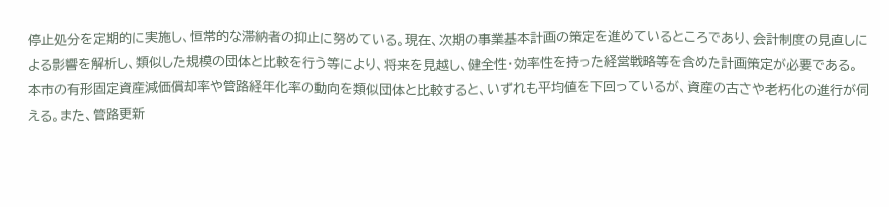停止処分を定期的に実施し、恒常的な滞納者の抑止に努めている。現在、次期の事業基本計画の策定を進めているところであり、会計制度の見直しによる影響を解析し、類似した規模の団体と比較を行う等により、将来を見越し、健全性・効率性を持った経営戦略等を含めた計画策定が必要である。
本市の有形固定資産減価償却率や管路経年化率の動向を類似団体と比較すると、いずれも平均値を下回っているが、資産の古さや老朽化の進行が伺える。また、管路更新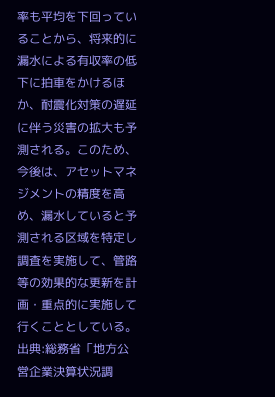率も平均を下回っていることから、将来的に漏水による有収率の低下に拍車をかけるほか、耐震化対策の遅延に伴う災害の拡大も予測される。このため、今後は、アセットマネジメントの精度を高め、漏水していると予測される区域を特定し調査を実施して、管路等の効果的な更新を計画・重点的に実施して行くこととしている。
出典:総務省「地方公営企業決算状況調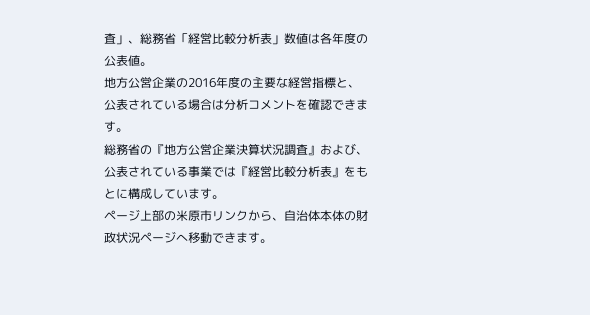査」、総務省「経営比較分析表」数値は各年度の公表値。
地方公営企業の2016年度の主要な経営指標と、公表されている場合は分析コメントを確認できます。
総務省の『地方公営企業決算状況調査』および、公表されている事業では『経営比較分析表』をもとに構成しています。
ページ上部の米原市リンクから、自治体本体の財政状況ページへ移動できます。